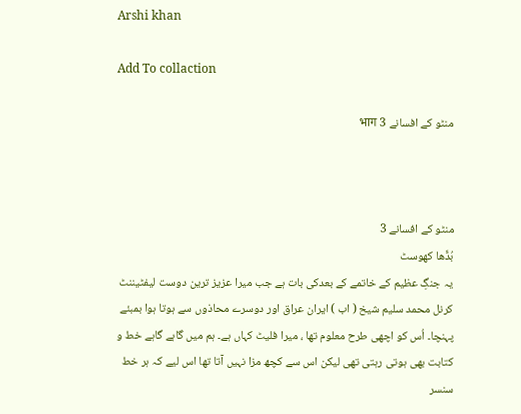Arshi khan

Add To collaction

منٹو کے افسانے भाग 3



منٹو کے افسانے 3
بُڈّھا کھوسٹ
یہ جنگِ عظیم کے خاتمے کے بعدکی بات ہے جب میرا عزیز ترین دوست لیفٹیننٹ کرنل محمد سلیم شیخ ( اب ) ایران عراق اور دوسرے محاذوں سے ہوتا ہوا بمبئے پہنچا۔ اُس کو اچھی طرح معلوم تھا ، میرا فلیٹ کہاں ہے۔ ہم میں گاہے گاہے خط و کتابت بھی ہوتی رہتی تھی لیکن اس سے کچھ مزا نہیں آتا تھا اس لیے کہ ہر خط سنسر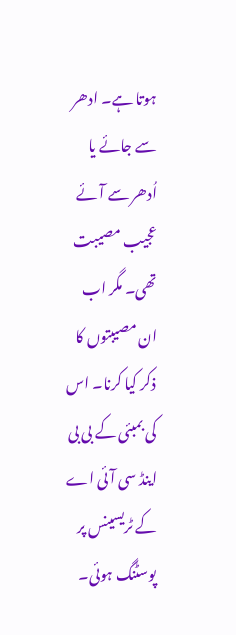ہوتا ہے۔ ادھر سے جائے یا اُدھر سے آئے عجیب مصیبت تھی۔ مگر اب ان مصیبتوں کا ذکر کیا کرنا۔ اس کی بمبئی کے بی بی اینڈ سی آئی اے کے ٹریسینس پر پوسٹنگ ہوئی۔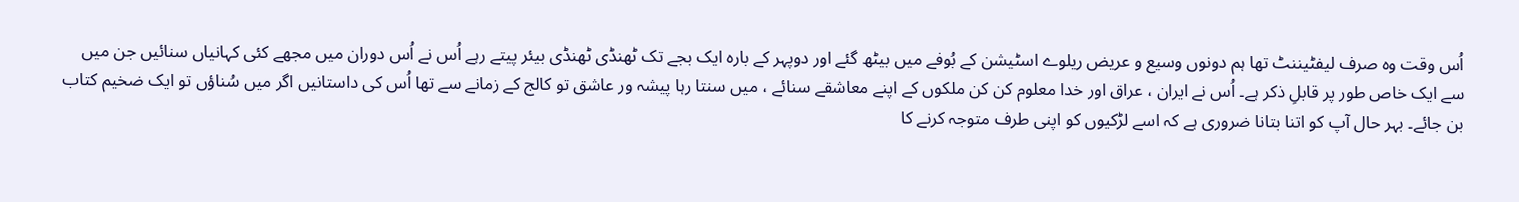اُس وقت وہ صرف لیفٹیننٹ تھا ہم دونوں وسیع و عریض ریلوے اسٹیشن کے بُوفے میں بیٹھ گئے اور دوپہر کے بارہ ایک بجے تک ٹھنڈی ٹھنڈی بیئر پیتے رہے اُس نے اُس دوران میں مجھے کئی کہانیاں سنائیں جن میں سے ایک خاص طور پر قابلِ ذکر ہے۔ اُس نے ایران ، عراق اور خدا معلوم کن کن ملکوں کے اپنے معاشقے سنائے ، میں سنتا رہا پیشہ ور عاشق تو کالج کے زمانے سے تھا اُس کی داستانیں اگر میں سُناؤں تو ایک ضخیم کتاب بن جائے۔ بہر حال آپ کو اتنا بتانا ضروری ہے کہ اسے لڑکیوں کو اپنی طرف متوجہ کرنے کا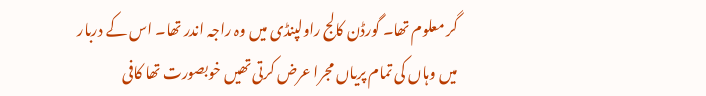گر معلوم تھا۔ گورڈن کالج راولپنڈی میں وہ راجہ اندر تھا۔ اس کے دربار میں وہاں کی تمام پریاں مجرا عرض کرتی تھیں خوبصورت تھا کافی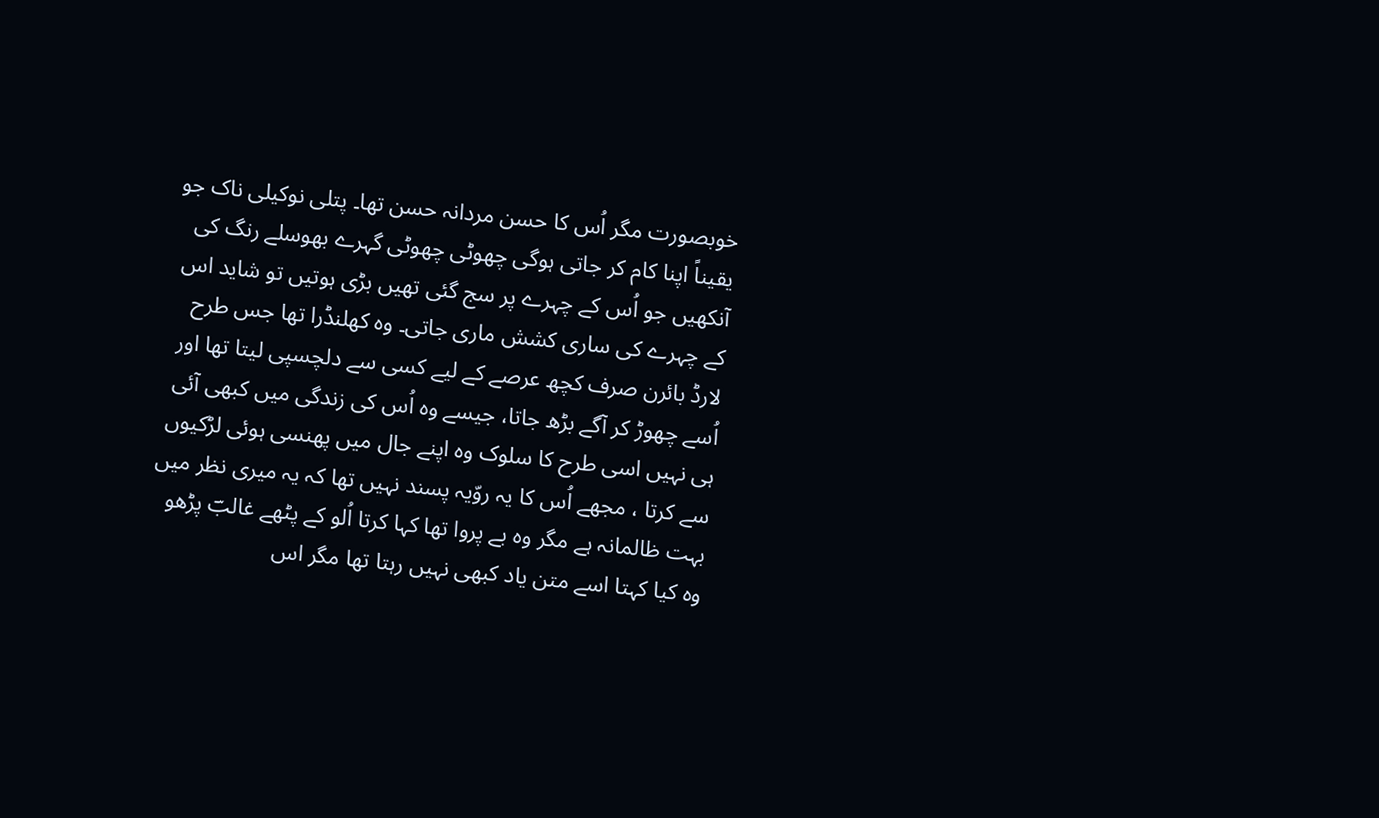خوبصورت مگر اُس کا حسن مردانہ حسن تھا۔ پتلی نوکیلی ناک جو یقیناً اپنا کام کر جاتی ہوگی چھوٹی چھوٹی گہرے بھوسلے رنگ کی آنکھیں جو اُس کے چہرے پر سج گئی تھیں بڑی ہوتیں تو شاید اس کے چہرے کی ساری کشش ماری جاتی۔ وہ کھلنڈرا تھا جس طرح لارڈ بائرن صرف کچھ عرصے کے لیے کسی سے دلچسپی لیتا تھا اور اُسے چھوڑ کر آگے بڑھ جاتا، جیسے وہ اُس کی زندگی میں کبھی آئی ہی نہیں اسی طرح کا سلوک وہ اپنے جال میں پھنسی ہوئی لڑکیوں سے کرتا ، مجھے اُس کا یہ روّیہ پسند نہیں تھا کہ یہ میری نظر میں بہت ظالمانہ ہے مگر وہ بے پروا تھا کہا کرتا اُلو کے پٹھے غالبؔ پڑھو وہ کیا کہتا اسے متن یاد کبھی نہیں رہتا تھا مگر اس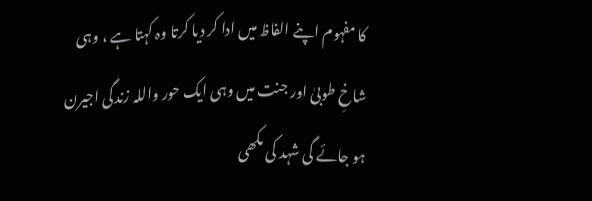کا مفہوم اپنے الفاظ میں ادا کر دیا کرتا وہ کہتا ہے ، وہی شاخِ طوبیٰ اور جنت میں وہی ایک حور واللہ زندگی اجیرن ہو جائے گی شہد کی مکھی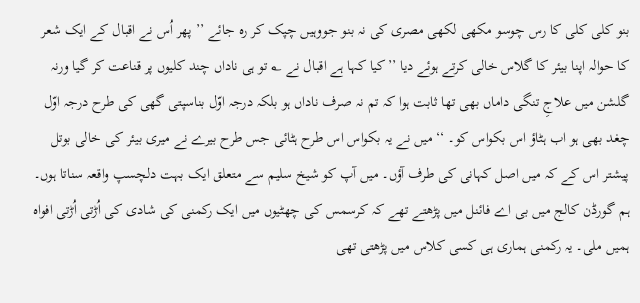بنو کلی کلی کا رس چوسو مکھی لکھی مصری کی نہ بنو جووہیں چپک کر رہ جائے ’’ پھر اُس نے اقبال کے ایک شعر کا حوالہ اپنا بیئر کا گلاس خالی کرتے ہوئے دیا ’’کیا کہا ہے اقبال نے ؂ تو ہی ناداں چند کلیوں پر قناعت کر گیا ورنہ گلشن میں علاجِ تنگی داماں بھی تھا ثابت ہوا کہ تم نہ صرف ناداں ہو بلکہ درجہ اوّل بناسپتی گھی کی طرح درجہ اوّل چغد بھی ہو اب ہٹاؤ اس بکواس کو۔ ‘‘ میں نے یہ بکواس اس طرح ہٹائی جس طرح بیرے نے میری بیئر کی خالی بوتل پیشتر اس کے کہ میں اصل کہانی کی طرف آؤں۔ میں آپ کو شیخ سلیم سے متعلق ایک بہت دلچسپ واقعہ سناتا ہوں۔ ہم گورڈن کالج میں بی اے فائنل میں پڑھتے تھے کہ کرسمس کی چھٹیوں میں ایک رکمنی کی شادی کی اُڑتی اُڑتی افواہ ہمیں ملی۔ یہ رکمنی ہماری ہی کسی کلاس میں پڑھتی تھی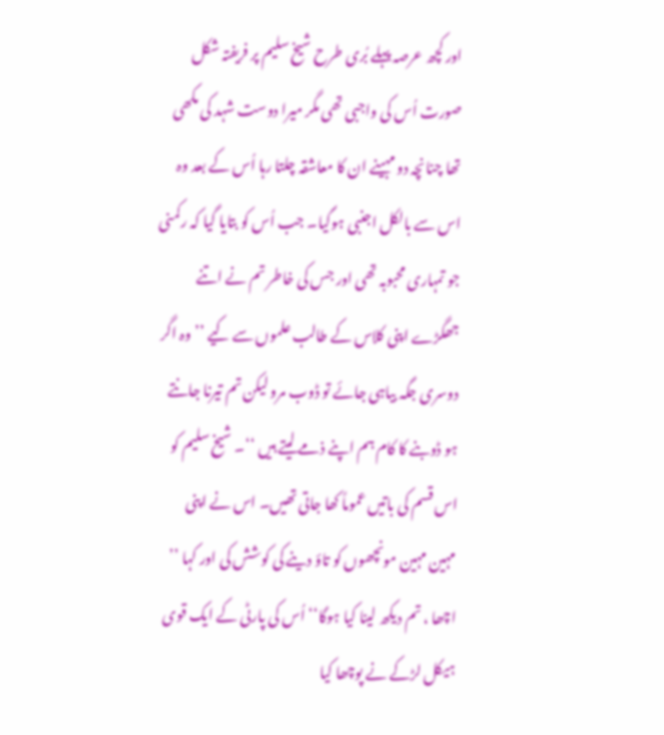اور کچھ عرصہ پہلے بُری طرح شیخ سلیم پر فریفتہ شکل صورت اُس کی واجبی تھی مگر میرا دوست شہد کی مکھی تھا چنانچہ دو مہینے ان کا معاشقہ چلتا رہا اُس کے بعد وہ اس سے بالکل اجنبی ہوگیا۔ جب اُس کو بتایا گیا کہ رکمنی جو تمہاری محبوبہ تھی اور جس کی خاطر تم نے اتنے جھگڑے اپنی کلاس کے طالب علموں سے کیے ’’ وہ اگر دوسری جگہ بیاہی جائے تو ڈوب مرو لیکن تم تیرنا جانتے ہو ڈوبنے کا کام ہم اپنے ذمے لیتے ہیں ‘‘۔ شیخ سلیم کو اس قسم کی باتیں عموماً کھا جاتی تھیں۔ اس نے اپنی مہین مہین مونچھوں کو تاؤ دینے کی کوشش کی اور کہا ’’ اچھا ، تم دیکھ لینا کیا ہوگا‘‘ اُس کی پارٹی کے ایک قوی ہیکل لڑکے نے پوچھا کیا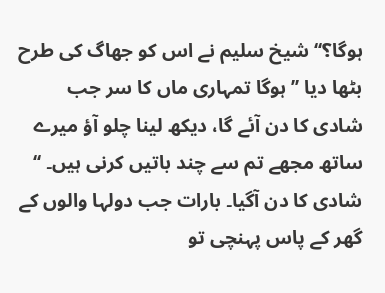ہوگا؟‘‘ شیخ سلیم نے اس کو جھاگ کی طرح بٹھا دیا ’’ ہوگا تمہاری ماں کا سر جب شادی کا دن آئے گا، دیکھ لینا چلو آؤ میرے ساتھ مجھے تم سے چند باتیں کرنی ہیں۔ ‘‘ شادی کا دن آگیا۔ بارات جب دولہا والوں کے گھر کے پاس پہنچی تو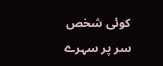کوئی شخص سر پر سہرے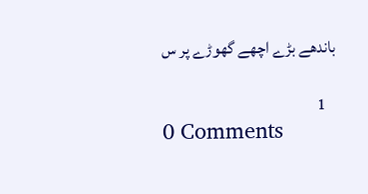باندھے بڑے اچھے گھوڑے پر س

   1
0 Comments